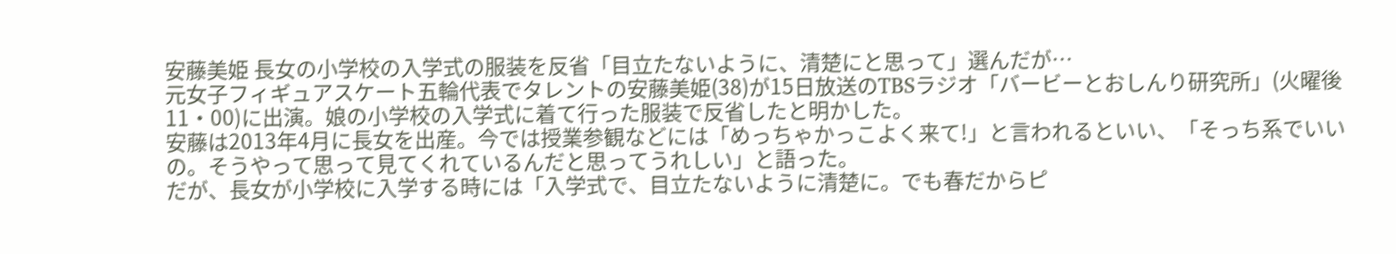安藤美姫 長女の小学校の入学式の服装を反省「目立たないように、清楚にと思って」選んだが…
元女子フィギュアスケート五輪代表でタレントの安藤美姫(38)が15日放送のTBSラジオ「バービーとおしんり研究所」(火曜後11・00)に出演。娘の小学校の入学式に着て行った服装で反省したと明かした。
安藤は2013年4月に長女を出産。今では授業参観などには「めっちゃかっこよく来て!」と言われるといい、「そっち系でいいの。そうやって思って見てくれているんだと思ってうれしい」と語った。
だが、長女が小学校に入学する時には「入学式で、目立たないように清楚に。でも春だからピ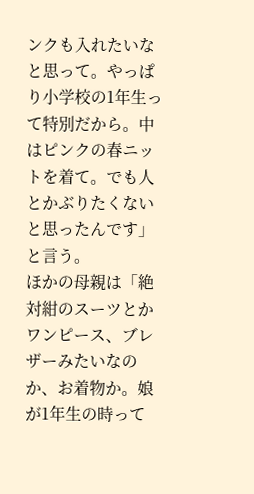ンクも入れたいなと思って。やっぱり小学校の1年生って特別だから。中はピンクの春ニットを着て。でも人とかぶりたくないと思ったんです」と言う。
ほかの母親は「絶対紺のスーツとかワンピース、ブレザーみたいなのか、お着物か。娘が1年生の時って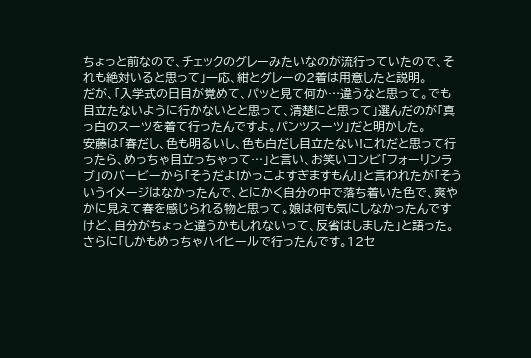ちょっと前なので、チェックのグレーみたいなのが流行っていたので、それも絶対いると思って」一応、紺とグレーの2着は用意したと説明。
だが、「入学式の日目が覚めて、パッと見て何か…違うなと思って。でも目立たないように行かないとと思って、清楚にと思って」選んだのが「真っ白のスーツを着て行ったんですよ。パンツスーツ」だと明かした。
安藤は「春だし、色も明るいし、色も白だし目立たない!これだと思って行ったら、めっちゃ目立っちゃって…」と言い、お笑いコンビ「フォーリンラブ」のバービーから「そうだよ!かっこよすぎますもん!」と言われたが「そういうイメージはなかったんで、とにかく自分の中で落ち着いた色で、爽やかに見えて春を感じられる物と思って。娘は何も気にしなかったんですけど、自分がちょっと違うかもしれないって、反省はしました」と語った。
さらに「しかもめっちゃハイヒールで行ったんです。12セ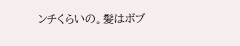ンチくらいの。髪はボブ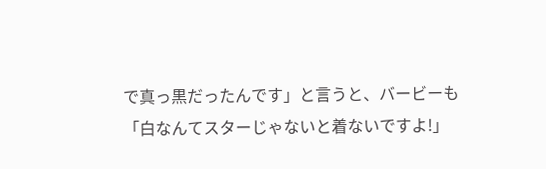で真っ黒だったんです」と言うと、バービーも「白なんてスターじゃないと着ないですよ!」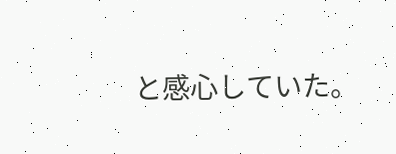と感心していた。